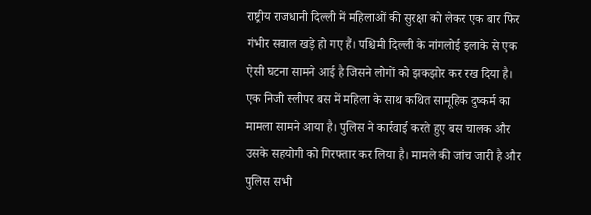राष्ट्रीय राजधानी दिल्ली में महिलाओं की सुरक्षा को लेकर एक बार फिर गंभीर सवाल खड़े हो गए हैं। पश्चिमी दिल्ली के नांगलोई इलाके से एक ऐसी घटना सामने आई है जिसने लोगों को झकझोर कर रख दिया है। एक निजी स्लीपर बस में महिला के साथ कथित सामूहिक दुष्कर्म का मामला सामने आया है। पुलिस ने कार्रवाई करते हुए बस चालक और उसके सहयोगी को गिरफ्तार कर लिया है। मामले की जांच जारी है और पुलिस सभी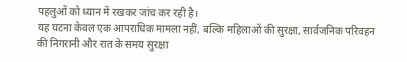पहलुओं को ध्यान में रखकर जांच कर रही है।
यह घटना केवल एक आपराधिक मामला नहीं, बल्कि महिलाओं की सुरक्षा, सार्वजनिक परिवहन की निगरानी और रात के समय सुरक्षा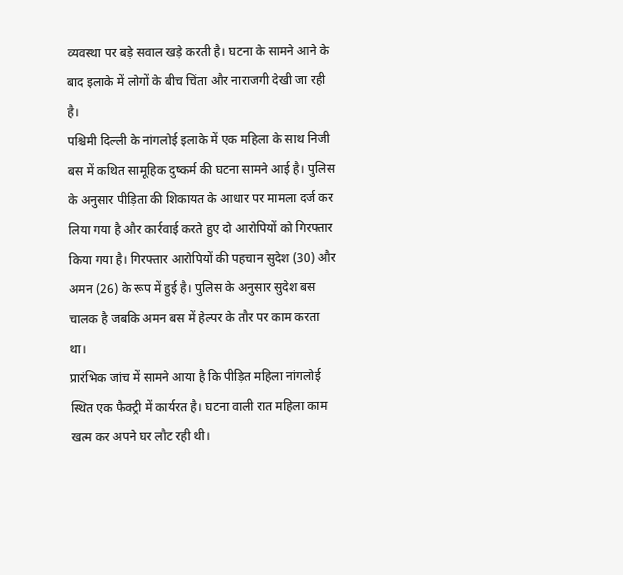व्यवस्था पर बड़े सवाल खड़े करती है। घटना के सामने आने के बाद इलाके में लोगों के बीच चिंता और नाराजगी देखी जा रही है।
पश्चिमी दिल्ली के नांगलोई इलाके में एक महिला के साथ निजी बस में कथित सामूहिक दुष्कर्म की घटना सामने आई है। पुलिस के अनुसार पीड़िता की शिकायत के आधार पर मामला दर्ज कर लिया गया है और कार्रवाई करते हुए दो आरोपियों को गिरफ्तार किया गया है। गिरफ्तार आरोपियों की पहचान सुदेश (30) और अमन (26) के रूप में हुई है। पुलिस के अनुसार सुदेश बस चालक है जबकि अमन बस में हेल्पर के तौर पर काम करता था।
प्रारंभिक जांच में सामने आया है कि पीड़ित महिला नांगलोई स्थित एक फैक्ट्री में कार्यरत है। घटना वाली रात महिला काम खत्म कर अपने घर लौट रही थी।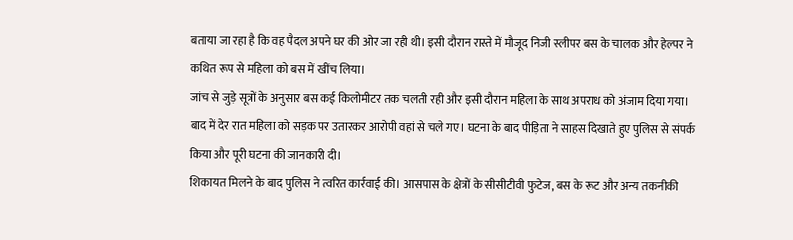बताया जा रहा है कि वह पैदल अपने घर की ओर जा रही थी। इसी दौरान रास्ते में मौजूद निजी स्लीपर बस के चालक और हेल्पर ने कथित रूप से महिला को बस में खींच लिया।
जांच से जुड़े सूत्रों के अनुसार बस कई किलोमीटर तक चलती रही और इसी दौरान महिला के साथ अपराध को अंजाम दिया गया। बाद में देर रात महिला को सड़क पर उतारकर आरोपी वहां से चले गए। घटना के बाद पीड़िता ने साहस दिखाते हुए पुलिस से संपर्क किया और पूरी घटना की जानकारी दी।
शिकायत मिलने के बाद पुलिस ने त्वरित कार्रवाई की। आसपास के क्षेत्रों के सीसीटीवी फुटेज, बस के रूट और अन्य तकनीकी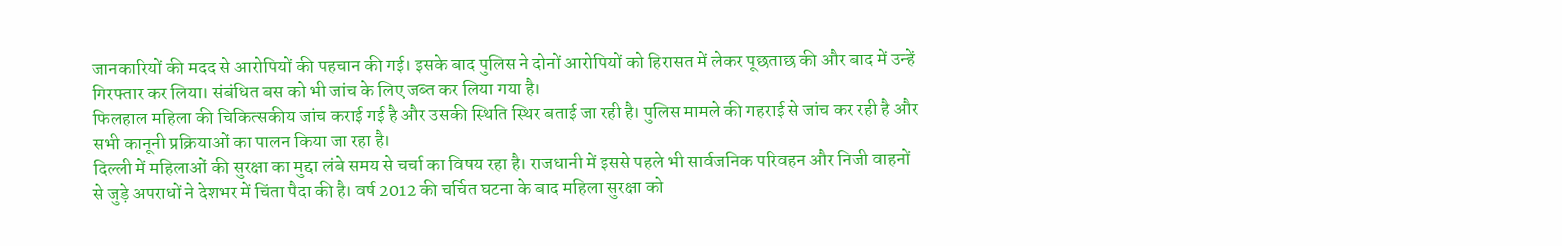जानकारियों की मदद से आरोपियों की पहचान की गई। इसके बाद पुलिस ने दोनों आरोपियों को हिरासत में लेकर पूछताछ की और बाद में उन्हें गिरफ्तार कर लिया। संबंधित बस को भी जांच के लिए जब्त कर लिया गया है।
फिलहाल महिला की चिकित्सकीय जांच कराई गई है और उसकी स्थिति स्थिर बताई जा रही है। पुलिस मामले की गहराई से जांच कर रही है और सभी कानूनी प्रक्रियाओं का पालन किया जा रहा है।
दिल्ली में महिलाओं की सुरक्षा का मुद्दा लंबे समय से चर्चा का विषय रहा है। राजधानी में इससे पहले भी सार्वजनिक परिवहन और निजी वाहनों से जुड़े अपराधों ने देशभर में चिंता पैदा की है। वर्ष 2012 की चर्चित घटना के बाद महिला सुरक्षा को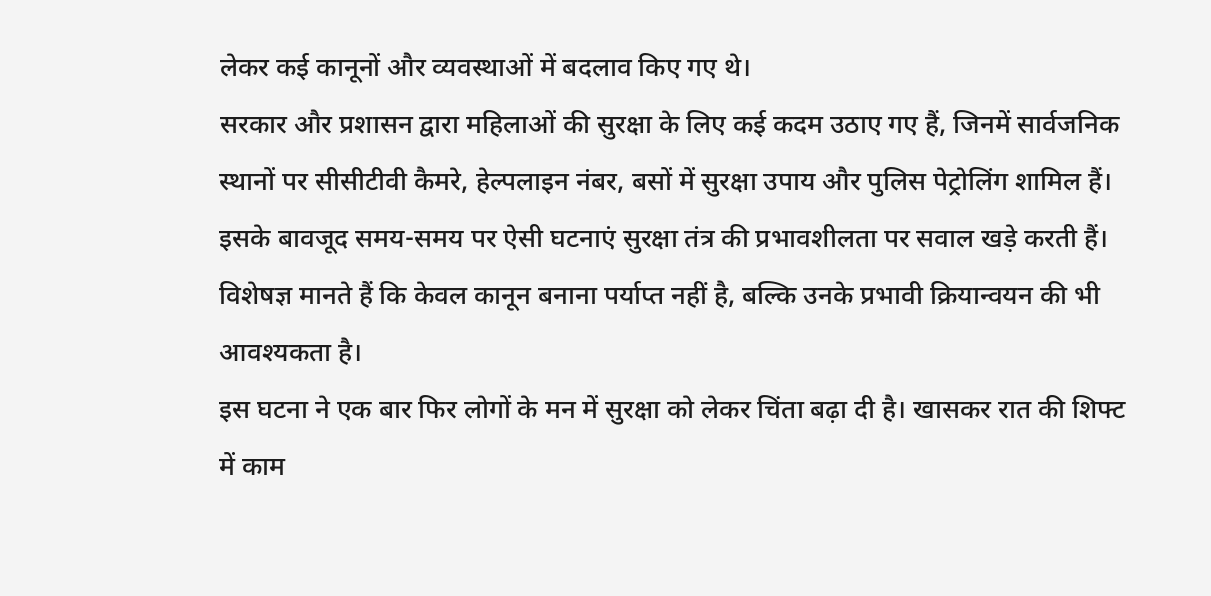लेकर कई कानूनों और व्यवस्थाओं में बदलाव किए गए थे।
सरकार और प्रशासन द्वारा महिलाओं की सुरक्षा के लिए कई कदम उठाए गए हैं, जिनमें सार्वजनिक स्थानों पर सीसीटीवी कैमरे, हेल्पलाइन नंबर, बसों में सुरक्षा उपाय और पुलिस पेट्रोलिंग शामिल हैं। इसके बावजूद समय-समय पर ऐसी घटनाएं सुरक्षा तंत्र की प्रभावशीलता पर सवाल खड़े करती हैं।
विशेषज्ञ मानते हैं कि केवल कानून बनाना पर्याप्त नहीं है, बल्कि उनके प्रभावी क्रियान्वयन की भी आवश्यकता है।
इस घटना ने एक बार फिर लोगों के मन में सुरक्षा को लेकर चिंता बढ़ा दी है। खासकर रात की शिफ्ट में काम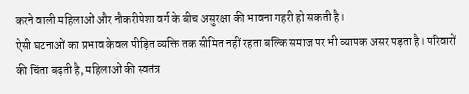करने वाली महिलाओं और नौकरीपेशा वर्ग के बीच असुरक्षा की भावना गहरी हो सकती है।
ऐसी घटनाओं का प्रभाव केवल पीड़ित व्यक्ति तक सीमित नहीं रहता बल्कि समाज पर भी व्यापक असर पड़ता है। परिवारों की चिंता बढ़ती है, महिलाओं की स्वतंत्र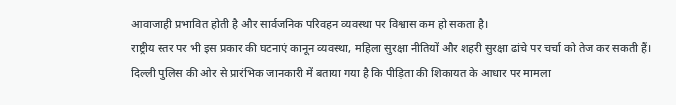आवाजाही प्रभावित होती है और सार्वजनिक परिवहन व्यवस्था पर विश्वास कम हो सकता है।
राष्ट्रीय स्तर पर भी इस प्रकार की घटनाएं कानून व्यवस्था, महिला सुरक्षा नीतियों और शहरी सुरक्षा ढांचे पर चर्चा को तेज कर सकती हैं।
दिल्ली पुलिस की ओर से प्रारंभिक जानकारी में बताया गया है कि पीड़िता की शिकायत के आधार पर मामला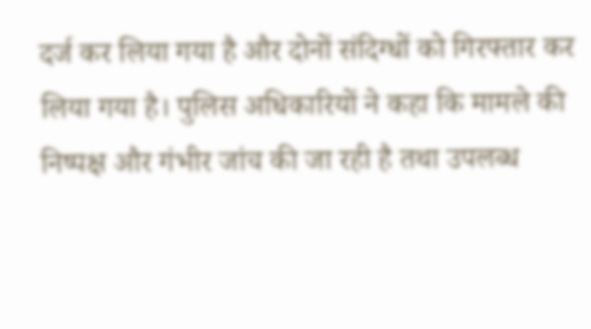दर्ज कर लिया गया है और दोनों संदिग्धों को गिरफ्तार कर लिया गया है। पुलिस अधिकारियों ने कहा कि मामले की निष्पक्ष और गंभीर जांच की जा रही है तथा उपलब्ध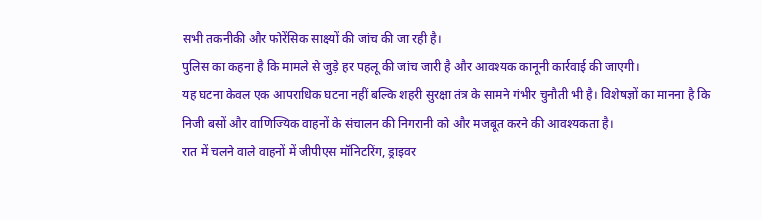सभी तकनीकी और फोरेंसिक साक्ष्यों की जांच की जा रही है।
पुलिस का कहना है कि मामले से जुड़े हर पहलू की जांच जारी है और आवश्यक कानूनी कार्रवाई की जाएगी।
यह घटना केवल एक आपराधिक घटना नहीं बल्कि शहरी सुरक्षा तंत्र के सामने गंभीर चुनौती भी है। विशेषज्ञों का मानना है कि निजी बसों और वाणिज्यिक वाहनों के संचालन की निगरानी को और मजबूत करने की आवश्यकता है।
रात में चलने वाले वाहनों में जीपीएस मॉनिटरिंग, ड्राइवर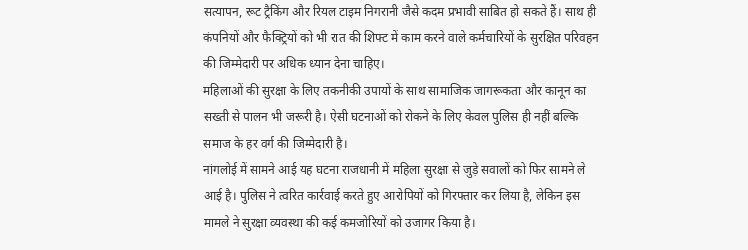सत्यापन, रूट ट्रैकिंग और रियल टाइम निगरानी जैसे कदम प्रभावी साबित हो सकते हैं। साथ ही कंपनियों और फैक्ट्रियों को भी रात की शिफ्ट में काम करने वाले कर्मचारियों के सुरक्षित परिवहन की जिम्मेदारी पर अधिक ध्यान देना चाहिए।
महिलाओं की सुरक्षा के लिए तकनीकी उपायों के साथ सामाजिक जागरूकता और कानून का सख्ती से पालन भी जरूरी है। ऐसी घटनाओं को रोकने के लिए केवल पुलिस ही नहीं बल्कि समाज के हर वर्ग की जिम्मेदारी है।
नांगलोई में सामने आई यह घटना राजधानी में महिला सुरक्षा से जुड़े सवालों को फिर सामने ले आई है। पुलिस ने त्वरित कार्रवाई करते हुए आरोपियों को गिरफ्तार कर लिया है, लेकिन इस मामले ने सुरक्षा व्यवस्था की कई कमजोरियों को उजागर किया है।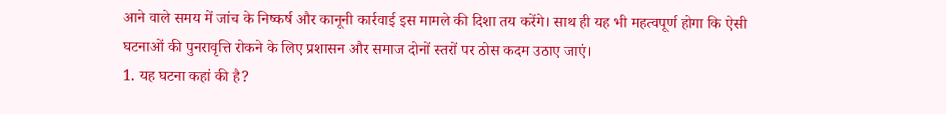आने वाले समय में जांच के निष्कर्ष और कानूनी कार्रवाई इस मामले की दिशा तय करेंगे। साथ ही यह भी महत्वपूर्ण होगा कि ऐसी घटनाओं की पुनरावृत्ति रोकने के लिए प्रशासन और समाज दोनों स्तरों पर ठोस कदम उठाए जाएं।
1. यह घटना कहां की है?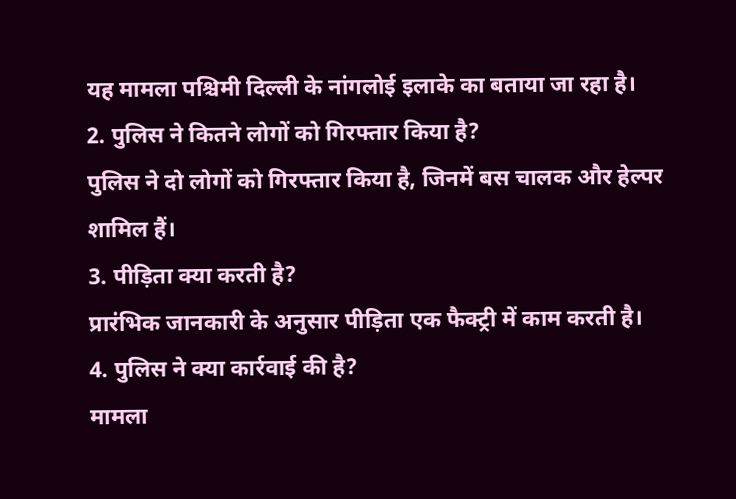यह मामला पश्चिमी दिल्ली के नांगलोई इलाके का बताया जा रहा है।
2. पुलिस ने कितने लोगों को गिरफ्तार किया है?
पुलिस ने दो लोगों को गिरफ्तार किया है, जिनमें बस चालक और हेल्पर शामिल हैं।
3. पीड़िता क्या करती है?
प्रारंभिक जानकारी के अनुसार पीड़िता एक फैक्ट्री में काम करती है।
4. पुलिस ने क्या कार्रवाई की है?
मामला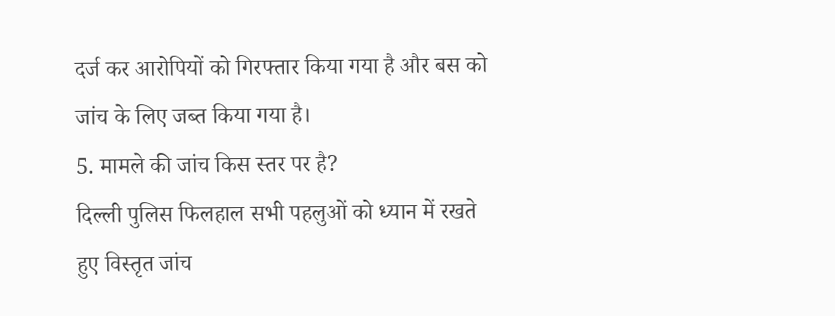दर्ज कर आरोपियों को गिरफ्तार किया गया है और बस को जांच के लिए जब्त किया गया है।
5. मामले की जांच किस स्तर पर है?
दिल्ली पुलिस फिलहाल सभी पहलुओं को ध्यान में रखते हुए विस्तृत जांच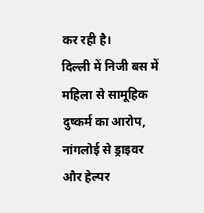कर रही है।
दिल्ली में निजी बस में महिला से सामूहिक दुष्कर्म का आरोप, नांगलोई से ड्राइवर और हेल्पर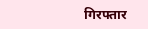गिरफ्तार